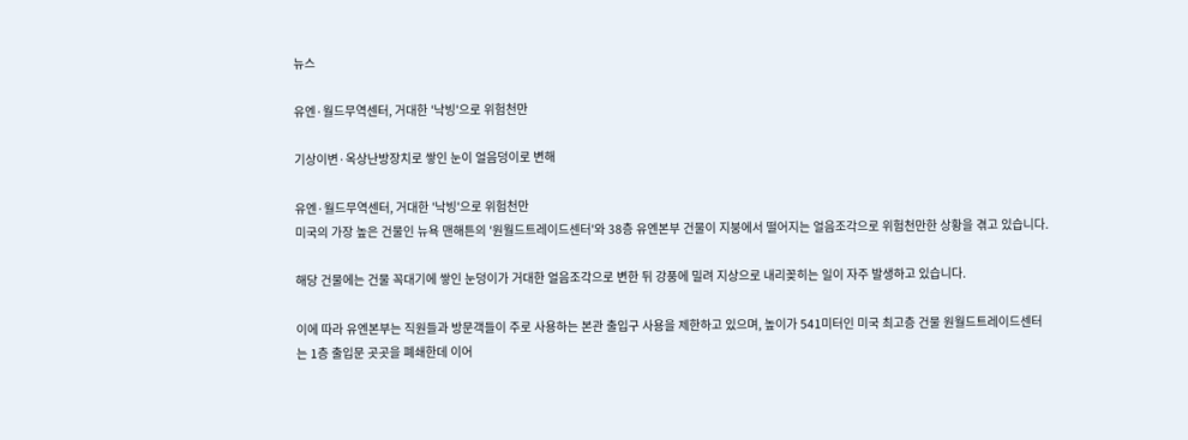뉴스

유엔·월드무역센터, 거대한 '낙빙'으로 위험천만

기상이변·옥상난방장치로 쌓인 눈이 얼음덩이로 변해

유엔·월드무역센터, 거대한 '낙빙'으로 위험천만
미국의 가장 높은 건물인 뉴욕 맨해튼의 '원월드트레이드센터'와 38층 유엔본부 건물이 지붕에서 떨어지는 얼음조각으로 위험천만한 상황을 겪고 있습니다.

해당 건물에는 건물 꼭대기에 쌓인 눈덩이가 거대한 얼음조각으로 변한 뒤 강풍에 밀려 지상으로 내리꽂히는 일이 자주 발생하고 있습니다.

이에 따라 유엔본부는 직원들과 방문객들이 주로 사용하는 본관 출입구 사용을 제한하고 있으며, 높이가 541미터인 미국 최고층 건물 원월드트레이드센터는 1층 출입문 곳곳을 폐쇄한데 이어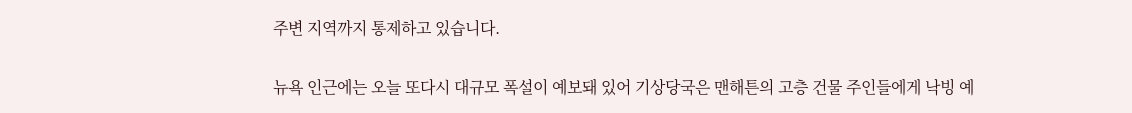주변 지역까지 통제하고 있습니다.

뉴욕 인근에는 오늘 또다시 대규모 폭설이 예보돼 있어 기상당국은 맨해튼의 고층 건물 주인들에게 낙빙 예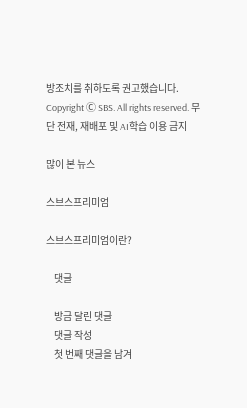방조치를 취하도록 권고했습니다.
Copyright Ⓒ SBS. All rights reserved. 무단 전재, 재배포 및 AI학습 이용 금지

많이 본 뉴스

스브스프리미엄

스브스프리미엄이란?

    댓글

    방금 달린 댓글
    댓글 작성
    첫 번째 댓글을 남겨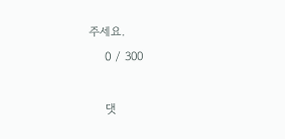주세요.
    0 / 300

    댓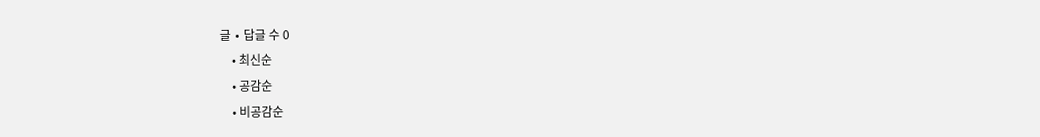글 ∙ 답글 수 0
    • 최신순
    • 공감순
    • 비공감순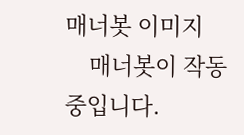매너봇 이미지
    매너봇이 작동 중입니다.